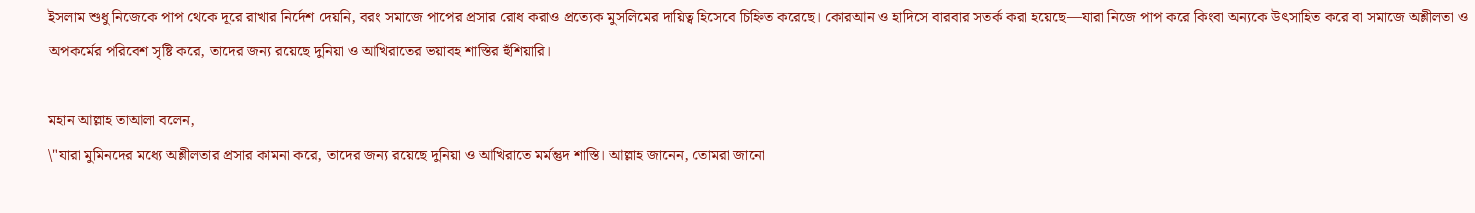ইসলাম শুধু নিজেকে পাপ থেকে দূরে রাখার নির্দেশ দেয়নি, বরং সমাজে পাপের প্রসার রোধ করাও প্রত্যেক মুসলিমের দায়িত্ব হিসেবে চিহ্নিত করেছে। কোরআন ও হাদিসে বারবার সতর্ক করা হয়েছে—যারা নিজে পাপ করে কিংবা অন্যকে উৎসাহিত করে বা সমাজে অশ্লীলতা ও অপকর্মের পরিবেশ সৃষ্টি করে, তাদের জন্য রয়েছে দুনিয়া ও আখিরাতের ভয়াবহ শাস্তির হুঁশিয়ারি।

মহান আল্লাহ তাআলা বলেন,
\"যারা মুমিনদের মধ্যে অশ্লীলতার প্রসার কামনা করে, তাদের জন্য রয়েছে দুনিয়া ও আখিরাতে মর্মন্তুদ শাস্তি। আল্লাহ জানেন, তোমরা জানো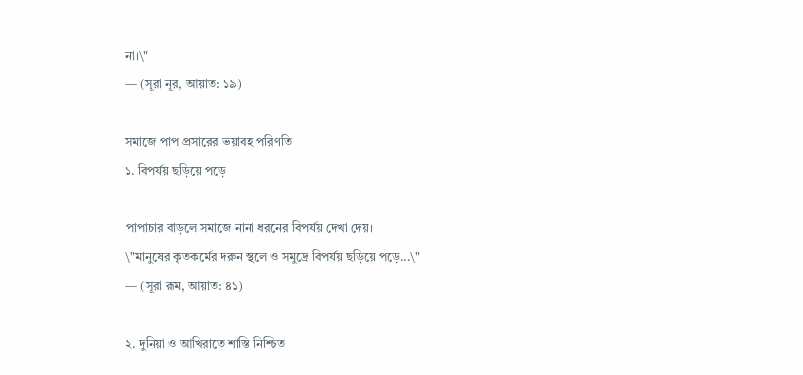না।\"
— (সূরা নূর, আয়াত: ১৯)

সমাজে পাপ প্রসারের ভয়াবহ পরিণতি
১. বিপর্যয় ছড়িয়ে পড়ে

পাপাচার বাড়লে সমাজে নানা ধরনের বিপর্যয় দেখা দেয়।
\"মানুষের কৃতকর্মের দরুন স্থলে ও সমুদ্রে বিপর্যয় ছড়িয়ে পড়ে...\"
— (সূরা রূম, আয়াত: ৪১)

২. দুনিয়া ও আখিরাতে শাস্তি নিশ্চিত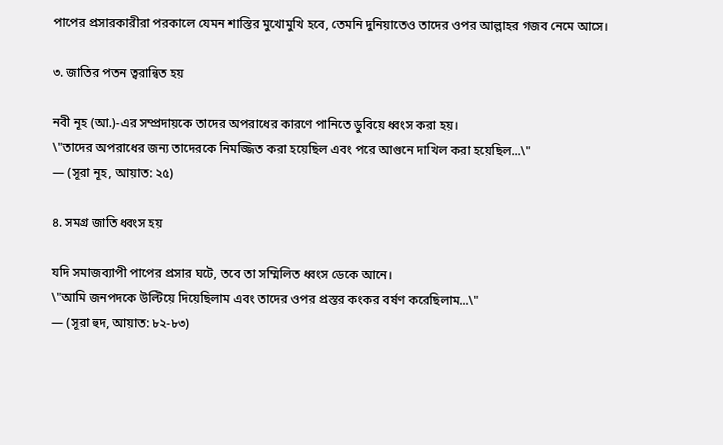পাপের প্রসারকারীরা পরকালে যেমন শাস্তির মুখোমুখি হবে, তেমনি দুনিয়াতেও তাদের ওপর আল্লাহর গজব নেমে আসে।

৩. জাতির পতন ত্বরান্বিত হয়

নবী নূহ (আ.)-এর সম্প্রদায়কে তাদের অপরাধের কারণে পানিতে ডুবিয়ে ধ্বংস করা হয়।
\"তাদের অপরাধের জন্য তাদেরকে নিমজ্জিত করা হয়েছিল এবং পরে আগুনে দাখিল করা হয়েছিল...\"
— (সূরা নূহ, আয়াত: ২৫)

৪. সমগ্র জাতি ধ্বংস হয়

যদি সমাজব্যাপী পাপের প্রসার ঘটে, তবে তা সম্মিলিত ধ্বংস ডেকে আনে।
\"আমি জনপদকে উল্টিয়ে দিয়েছিলাম এবং তাদের ওপর প্রস্তর কংকর বর্ষণ করেছিলাম...\"
— (সূরা হুদ, আয়াত: ৮২-৮৩)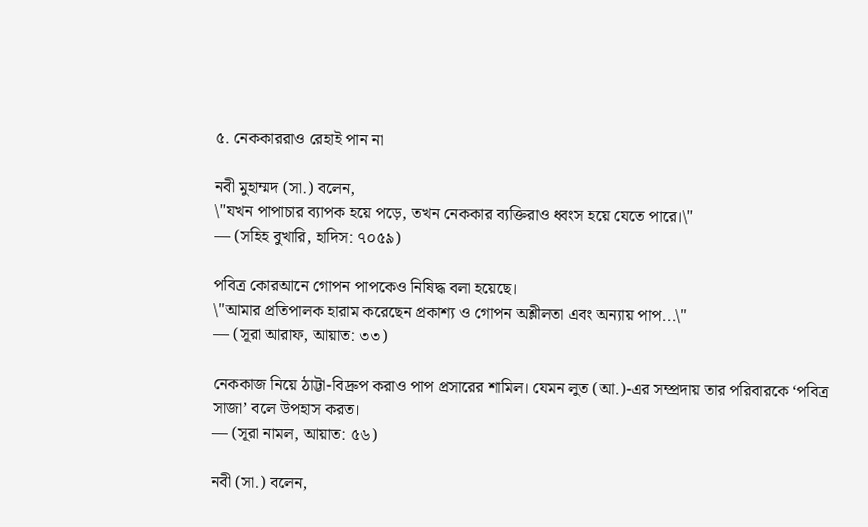৫. নেককাররাও রেহাই পান না

নবী মুহাম্মদ (সা.) বলেন,
\"যখন পাপাচার ব্যাপক হয়ে পড়ে, তখন নেককার ব্যক্তিরাও ধ্বংস হয়ে যেতে পারে।\"
— (সহিহ বুখারি, হাদিস: ৭০৫৯)

পবিত্র কোরআনে গোপন পাপকেও নিষিদ্ধ বলা হয়েছে।
\"আমার প্রতিপালক হারাম করেছেন প্রকাশ্য ও গোপন অশ্লীলতা এবং অন্যায় পাপ...\"
— (সূরা আরাফ, আয়াত: ৩৩)

নেককাজ নিয়ে ঠাট্টা-বিদ্রুপ করাও পাপ প্রসারের শামিল। যেমন লুত (আ.)-এর সম্প্রদায় তার পরিবারকে ‘পবিত্র সাজা’ বলে উপহাস করত।
— (সূরা নামল, আয়াত: ৫৬)

নবী (সা.) বলেন,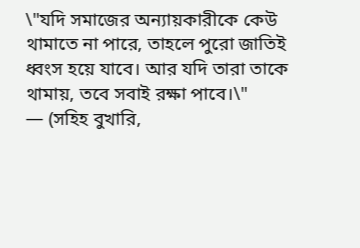\"যদি সমাজের অন্যায়কারীকে কেউ থামাতে না পারে, তাহলে পুরো জাতিই ধ্বংস হয়ে যাবে। আর যদি তারা তাকে থামায়, তবে সবাই রক্ষা পাবে।\"
— (সহিহ বুখারি,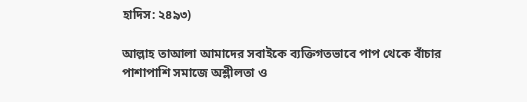হাদিস: ২৪৯৩)

আল্লাহ তাআলা আমাদের সবাইকে ব্যক্তিগতভাবে পাপ থেকে বাঁচার পাশাপাশি সমাজে অশ্লীলতা ও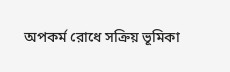অপকর্ম রোধে সক্রিয় ভূমিকা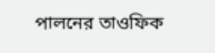পালনের তাওফিক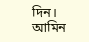দিন। আমিন